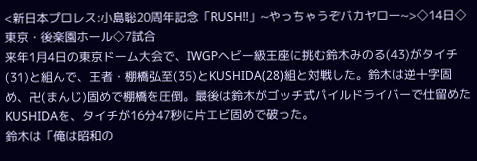<新日本プロレス:小島聡20周年記念「RUSH!!」~やっちゃうぞバカヤロー~>◇14日◇東京・後楽園ホール◇7試合
来年1月4日の東京ドーム大会で、IWGPヘビー級王座に挑む鈴木みのる(43)がタイチ(31)と組んで、王者・棚橋弘至(35)とKUSHIDA(28)組と対戦した。鈴木は逆十字固め、卍(まんじ)固めで棚橋を圧倒。最後は鈴木がゴッチ式パイルドライバーで仕留めたKUSHIDAを、タイチが16分47秒に片エビ固めで破った。
鈴木は「俺は昭和の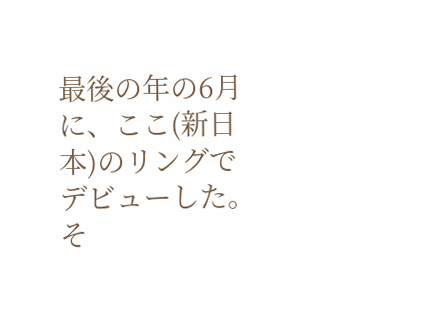最後の年の6月に、ここ(新日本)のリングでデビューした。そ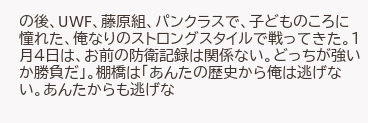の後、UWF、藤原組、パンクラスで、子どものころに憧れた、俺なりのストロングスタイルで戦ってきた。1月4日は、お前の防衛記録は関係ない。どっちが強いか勝負だ」。棚橋は「あんたの歴史から俺は逃げない。あんたからも逃げな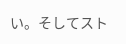い。そしてスト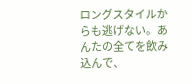ロングスタイルからも逃げない。あんたの全てを飲み込んで、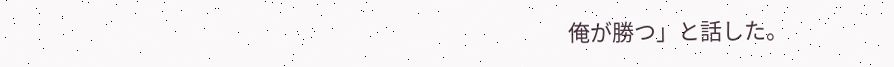俺が勝つ」と話した。